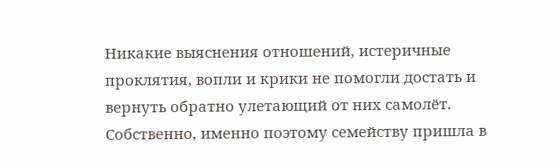Никакие выяснения отношений, истеричные проклятия, вопли и крики не помогли достать и вернуть обратно улетающий от них самолёт. Собственно, именно поэтому семейству пришла в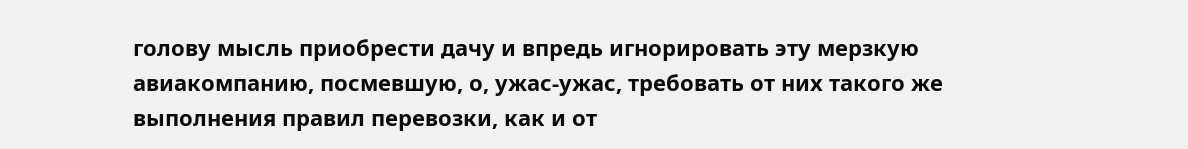голову мысль приобрести дачу и впредь игнорировать эту мерзкую авиакомпанию, посмевшую, о, ужас-ужас, требовать от них такого же выполнения правил перевозки, как и от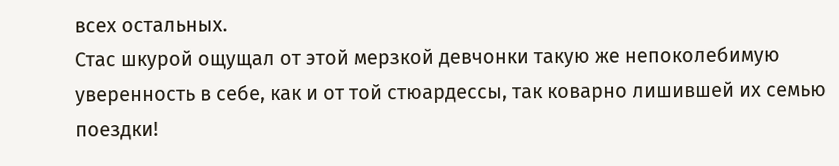всех остальных.
Стас шкурой ощущал от этой мерзкой девчонки такую же непоколебимую уверенность в себе, как и от той стюардессы, так коварно лишившей их семью поездки!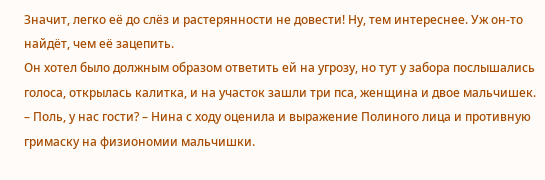Значит, легко её до слёз и растерянности не довести! Ну, тем интереснее. Уж он-то найдёт, чем её зацепить.
Он хотел было должным образом ответить ей на угрозу, но тут у забора послышались голоса, открылась калитка, и на участок зашли три пса, женщина и двое мальчишек.
– Поль, у нас гости? – Нина с ходу оценила и выражение Полиного лица и противную гримаску на физиономии мальчишки.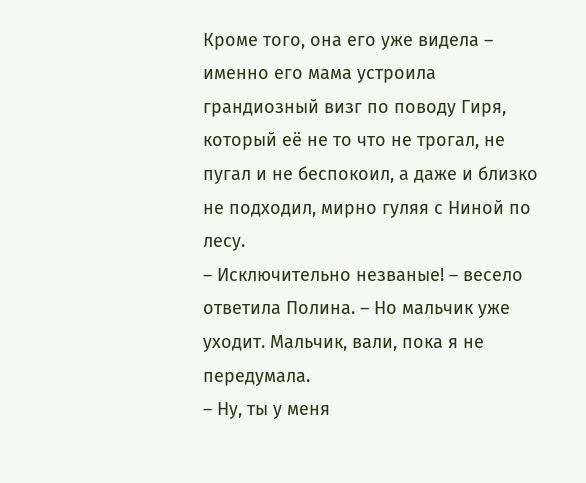Кроме того, она его уже видела – именно его мама устроила грандиозный визг по поводу Гиря, который её не то что не трогал, не пугал и не беспокоил, а даже и близко не подходил, мирно гуляя с Ниной по лесу.
– Исключительно незваные! – весело ответила Полина. – Но мальчик уже уходит. Мальчик, вали, пока я не передумала.
– Ну, ты у меня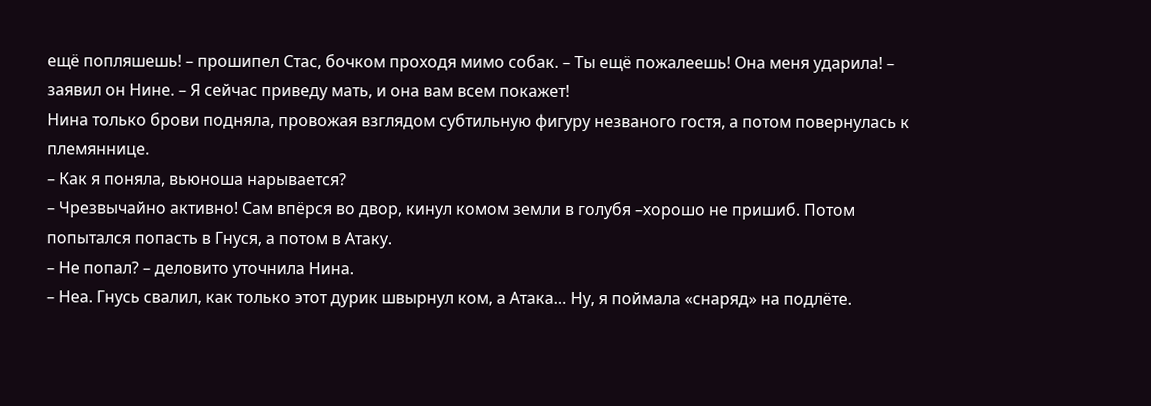ещё попляшешь! – прошипел Стас, бочком проходя мимо собак. – Ты ещё пожалеешь! Она меня ударила! – заявил он Нине. – Я сейчас приведу мать, и она вам всем покажет!
Нина только брови подняла, провожая взглядом субтильную фигуру незваного гостя, а потом повернулась к племяннице.
– Как я поняла, вьюноша нарывается?
– Чрезвычайно активно! Сам впёрся во двор, кинул комом земли в голубя –хорошо не пришиб. Потом попытался попасть в Гнуся, а потом в Атаку.
– Не попал? – деловито уточнила Нина.
– Неа. Гнусь свалил, как только этот дурик швырнул ком, а Атака… Ну, я поймала «снаряд» на подлёте.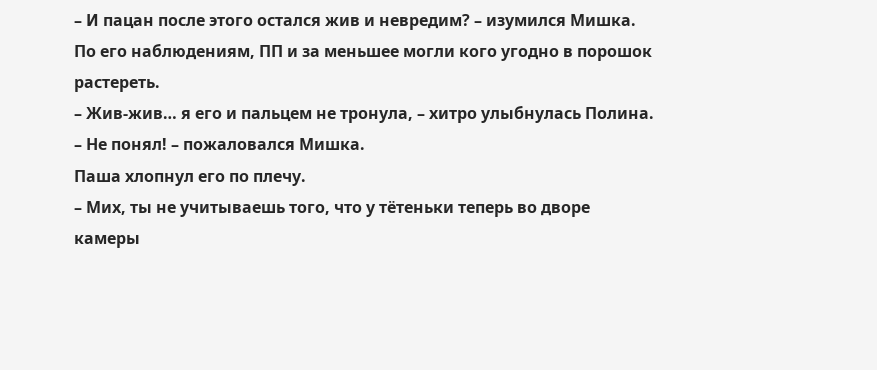– И пацан после этого остался жив и невредим? – изумился Мишка.
По его наблюдениям, ПП и за меньшее могли кого угодно в порошок растереть.
– Жив-жив… я его и пальцем не тронула, – хитро улыбнулась Полина.
– Не понял! – пожаловался Мишка.
Паша хлопнул его по плечу.
– Мих, ты не учитываешь того, что у тётеньки теперь во дворе камеры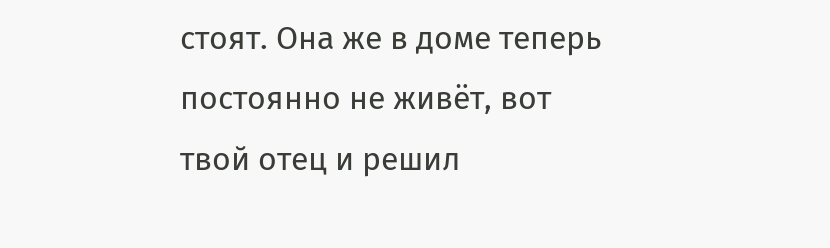стоят. Она же в доме теперь постоянно не живёт, вот твой отец и решил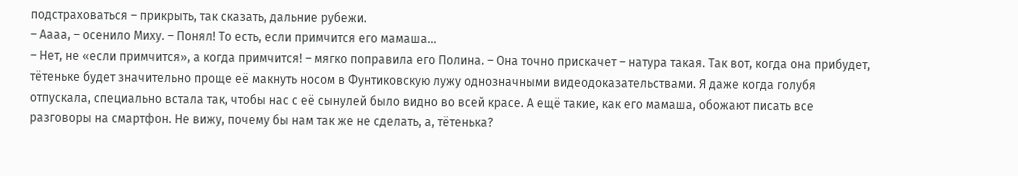подстраховаться – прикрыть, так сказать, дальние рубежи.
– Аааа, – осенило Миху. – Понял! То есть, если примчится его мамаша…
– Нет, не «если примчится», а когда примчится! – мягко поправила его Полина. – Она точно прискачет – натура такая. Так вот, когда она прибудет, тётеньке будет значительно проще её макнуть носом в Фунтиковскую лужу однозначными видеодоказательствами. Я даже когда голубя отпускала, специально встала так, чтобы нас с её сынулей было видно во всей красе. А ещё такие, как его мамаша, обожают писать все разговоры на смартфон. Не вижу, почему бы нам так же не сделать, а, тётенька?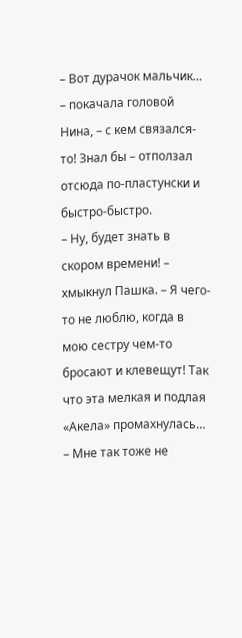– Вот дyрaчoк мальчик… – покачала головой Нина, – с кем связался-то! Знал бы – отползал отсюда по-пластунски и быстро-быстро.
– Ну, будет знать в скором времени! – хмыкнул Пашка. – Я чего-то не люблю, когда в мою сестру чем-то бросают и клевещут! Так что эта мелкая и подлая «Акела» промахнулась…
– Мне так тоже не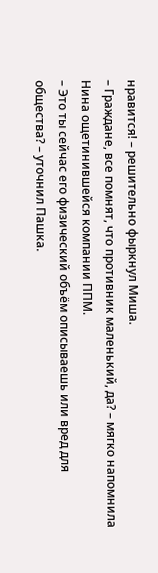нравится! – решительно фыркнул Миша.
– Граждане, все помнят, что противник маленький, да? – мягко напомнила Нина ощетинившейся компании ППМ.
– Это ты сейчас его физический объём описываешь или вред для общества? – уточнил Пашка.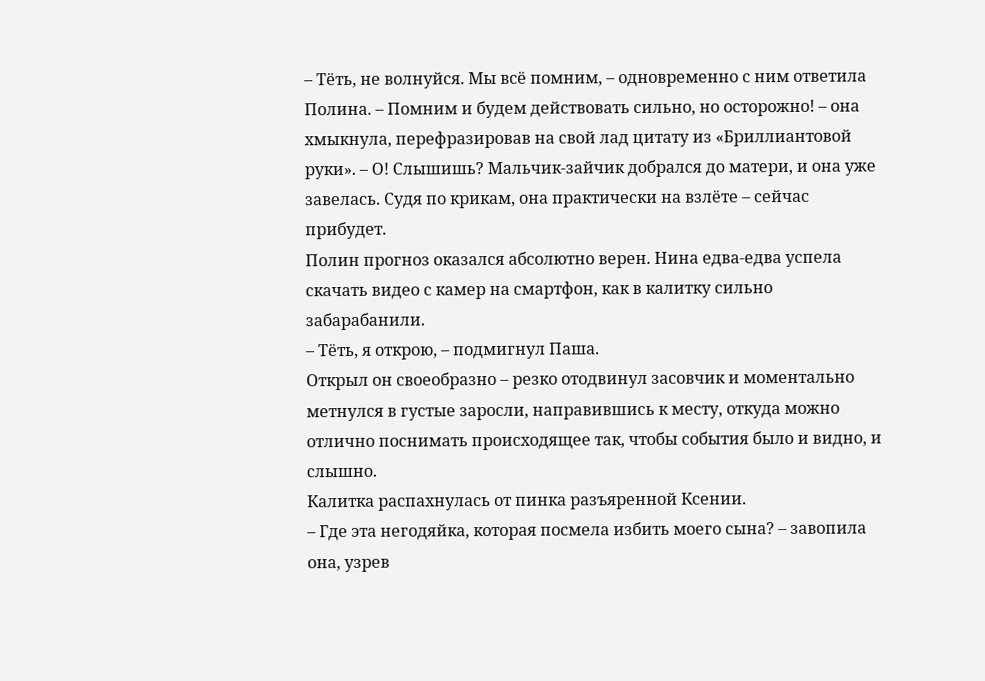– Тёть, не волнуйся. Мы всё помним, – одновременно с ним ответила Полина. – Помним и будем действовать сильно, но осторожно! – она хмыкнула, перефразировав на свой лад цитату из «Бриллиантовой руки». – О! Слышишь? Мальчик-зайчик добрался до матери, и она уже завелась. Судя по крикам, она практически на взлёте – сейчас прибудет.
Полин прогноз оказался абсолютно верен. Нина едва-едва успела скачать видео с камер на смартфон, как в калитку сильно забарабанили.
– Тёть, я открою, – подмигнул Паша.
Открыл он своеобразно – резко отодвинул засовчик и моментально метнулся в густые заросли, направившись к месту, откуда можно отлично поснимать происходящее так, чтобы события было и видно, и слышно.
Калитка распахнулась от пинка разъяренной Ксении.
– Где эта негодяйка, которая посмела избить моего сына? – завопила она, узрев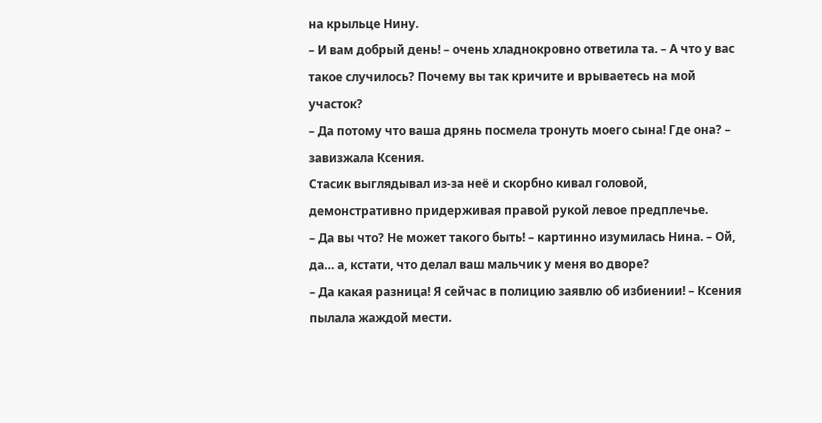на крыльце Нину.
– И вам добрый день! – очень хладнокровно ответила та. – А что у вас такое случилось? Почему вы так кричите и врываетесь на мой участок?
– Да потому что ваша дpянь посмела тронуть моего сына! Где она? – завизжала Ксения.
Стасик выглядывал из-за неё и скорбно кивал головой, демонстративно придерживая правой рукой левое предплечье.
– Да вы что? Не может такого быть! – картинно изумилась Нина. – Ой, да… а, кстати, что делал ваш мальчик у меня во дворе?
– Да какая разница! Я сейчас в полицию заявлю об избиeнии! – Ксения пылала жаждой мести.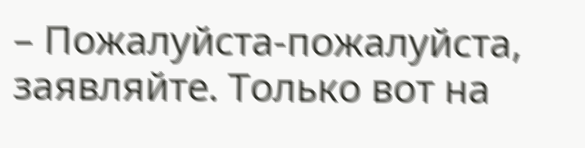– Пожалуйста-пожалуйста, заявляйте. Только вот на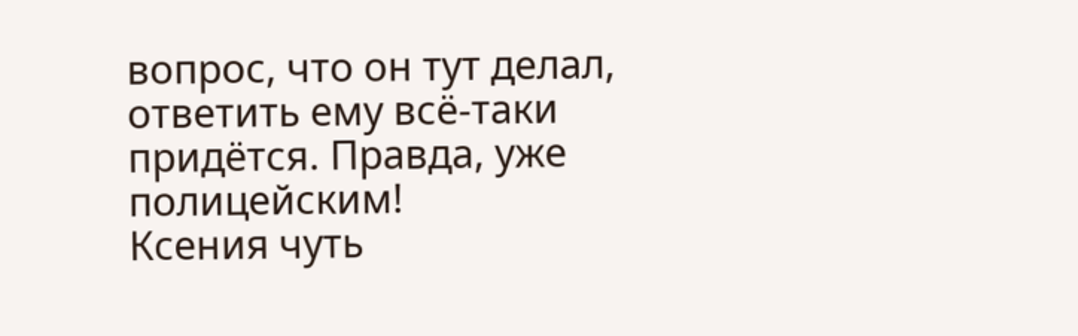вопрос, что он тут делал, ответить ему всё-таки придётся. Правда, уже полицейским!
Ксения чуть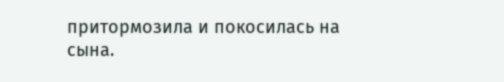притормозила и покосилась на сына.